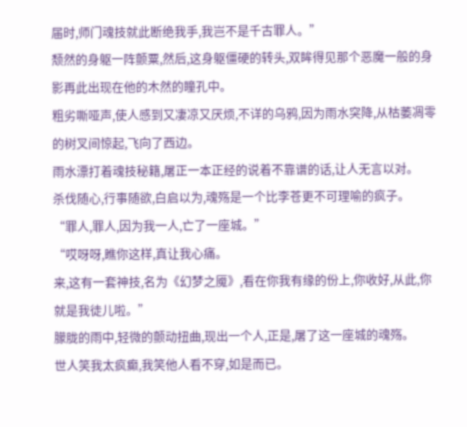届时,师门魂技就此断绝我手,我岂不是千古罪人。”
颓然的身躯一阵颤粟,然后,这身躯僵硬的转头,双眸得见那个恶魔一般的身影再此出现在他的木然的瞳孔中。
粗劣嘶哑声,使人感到又凄凉又厌烦,不详的乌鸦,因为雨水突降,从枯萎凋零的树叉间惊起,飞向了西边。
雨水漂打着魂技秘籍,屠正一本正经的说着不靠谱的话,让人无言以对。
杀伐随心,行事随欲,白启以为,魂殇是一个比李苍更不可理喻的疯子。
“罪人,罪人,因为我一人,亡了一座城。”
“哎呀呀,瞧你这样,真让我心痛。
来,这有一套神技,名为《幻梦之魇》,看在你我有缘的份上,你收好,从此,你就是我徒儿啦。”
朦胧的雨中,轻微的颤动扭曲,现出一个人,正是,屠了这一座城的魂殇。
世人笑我太疯癫,我笑他人看不穿,如是而已。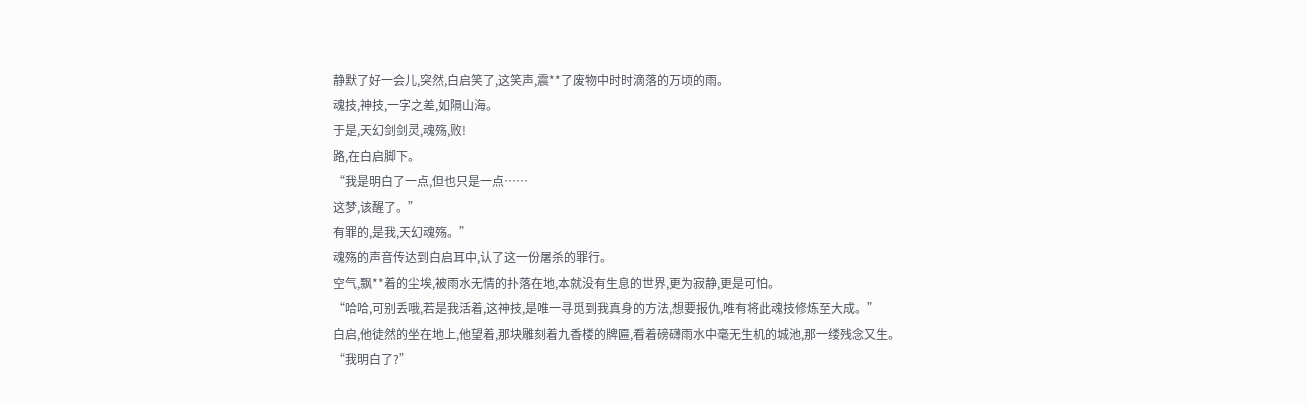静默了好一会儿,突然,白启笑了,这笑声,震**了废物中时时滴落的万顷的雨。
魂技,神技,一字之差,如隔山海。
于是,天幻剑剑灵,魂殇,败!
路,在白启脚下。
“我是明白了一点,但也只是一点……
这梦,该醒了。”
有罪的,是我,天幻魂殇。”
魂殇的声音传达到白启耳中,认了这一份屠杀的罪行。
空气,飘**着的尘埃,被雨水无情的扑落在地,本就没有生息的世界,更为寂静,更是可怕。
“哈哈,可别丢哦,若是我活着,这神技,是唯一寻觅到我真身的方法,想要报仇,唯有将此魂技修炼至大成。”
白启,他徒然的坐在地上,他望着,那块雕刻着九香楼的牌匾,看着磅礴雨水中毫无生机的城池,那一缕残念又生。
“我明白了?”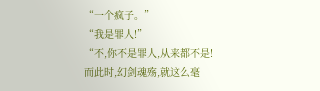“一个疯子。”
“我是罪人!”
“不,你不是罪人,从来都不是!
而此时,幻剑魂殇,就这么毫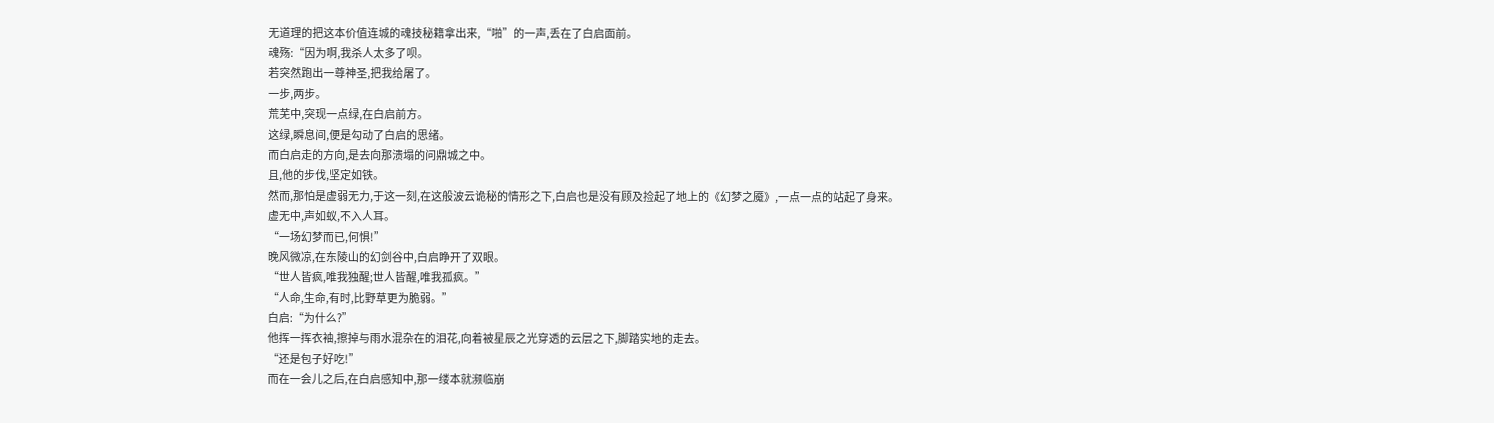无道理的把这本价值连城的魂技秘籍拿出来,“啪”的一声,丢在了白启面前。
魂殇:“因为啊,我杀人太多了呗。
若突然跑出一尊神圣,把我给屠了。
一步,两步。
荒芜中,突现一点绿,在白启前方。
这绿,瞬息间,便是勾动了白启的思绪。
而白启走的方向,是去向那溃塌的问鼎城之中。
且,他的步伐,坚定如铁。
然而,那怕是虚弱无力,于这一刻,在这般波云诡秘的情形之下,白启也是没有顾及捡起了地上的《幻梦之魇》,一点一点的站起了身来。
虚无中,声如蚁,不入人耳。
“一场幻梦而已,何惧!”
晚风微凉,在东陵山的幻剑谷中,白启睁开了双眼。
“世人皆疯,唯我独醒;世人皆醒,唯我孤疯。”
“人命,生命,有时,比野草更为脆弱。”
白启:“为什么?”
他挥一挥衣袖,擦掉与雨水混杂在的泪花,向着被星辰之光穿透的云层之下,脚踏实地的走去。
“还是包子好吃!”
而在一会儿之后,在白启感知中,那一缕本就濒临崩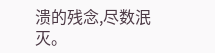溃的残念,尽数泯灭。